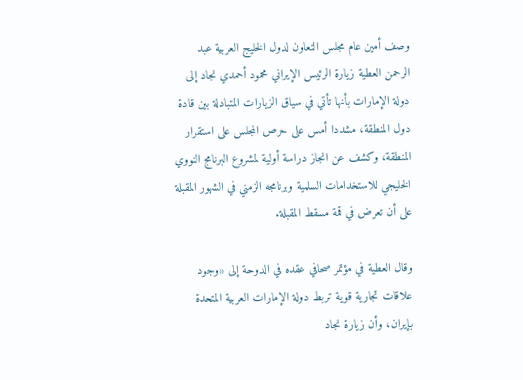وصف أمين عام مجلس التعاون لدول الخليج العربية عبد الرحمن العطية زيارة الرئيس الإيراني محمود أحمدي نجاد إلى دولة الإمارات بأنها تأتي في سياق الزيارات المتبادلة بين قادة دول المنطقة، مشددا أمس على حرص المجلس على استقرار المنطقة، وكشف عن انجاز دراسة أولية لمشروع البرنامج النووي الخليجي للاستخدامات السلمية وبرنامجه الزمني في الشهور المقبلة على أن تعرض في قمة مسقط المقبلة.

وقال العطية في مؤتمر صحافي عقده في الدوحة إلى «وجود علاقات تجارية قوية تربط دولة الإمارات العربية المتحدة بإيران، وأن زيارة نجاد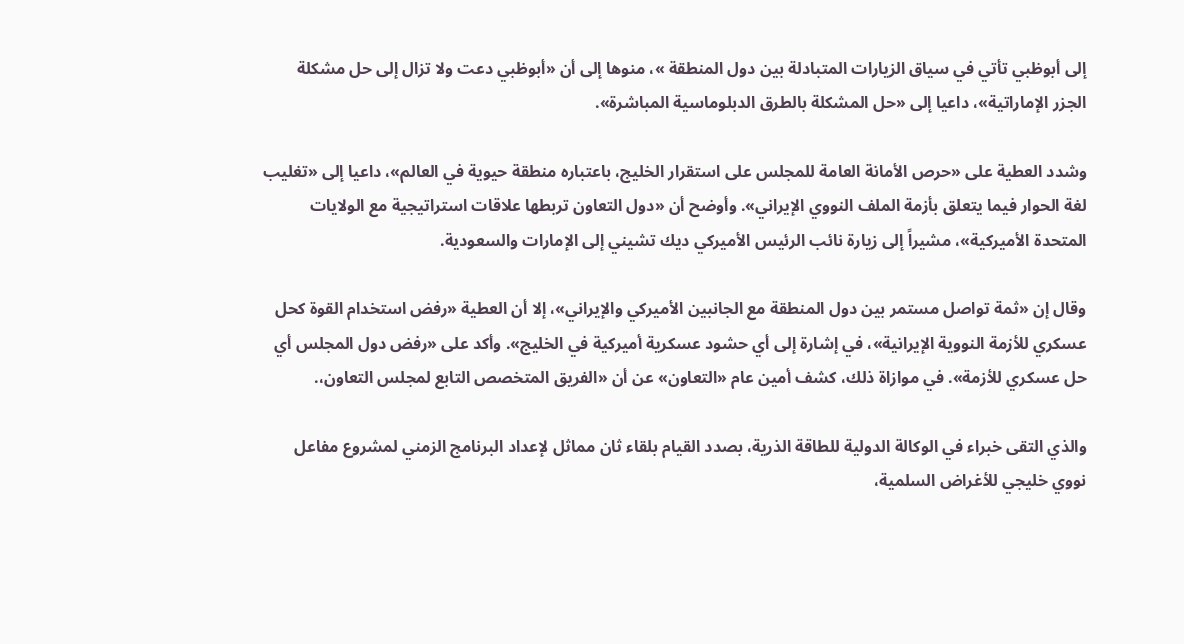إلى أبوظبي تأتي في سياق الزيارات المتبادلة بين دول المنطقة »، منوها إلى أن «أبوظبي دعت ولا تزال إلى حل مشكلة الجزر الإماراتية»، داعيا إلى «حل المشكلة بالطرق الدبلوماسية المباشرة».

وشدد العطية على «حرص الأمانة العامة للمجلس على استقرار الخليج، باعتباره منطقة حيوية في العالم»، داعيا إلى «تغليب لغة الحوار فيما يتعلق بأزمة الملف النووي الإيراني». وأوضح أن «دول التعاون تربطها علاقات استراتيجية مع الولايات المتحدة الأميركية»، مشيراً إلى زيارة نائب الرئيس الأميركي ديك تشيني إلى الإمارات والسعودية.

وقال إن «ثمة تواصل مستمر بين دول المنطقة مع الجانبين الأميركي والإيراني»، إلا أن العطية «رفض استخدام القوة كحل عسكري للأزمة النووية الإيرانية»، في إشارة إلى أي حشود عسكرية أميركية في الخليج». وأكد على «رفض دول المجلس أي حل عسكري للأزمة». في موازاة ذلك، كشف أمين عام «التعاون» عن أن «الفريق المتخصص التابع لمجلس التعاون،.

والذي التقى خبراء في الوكالة الدولية للطاقة الذرية، بصدد القيام بلقاء ثان مماثل لإعداد البرنامج الزمني لمشروع مفاعل نووي خليجي للأغراض السلمية،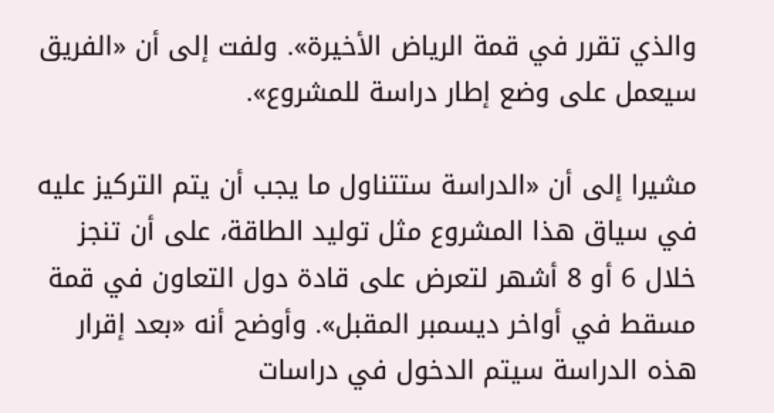والذي تقرر في قمة الرياض الأخيرة». ولفت إلى أن «الفريق سيعمل على وضع إطار دراسة للمشروع».

مشيرا إلى أن «الدراسة ستتناول ما يجب أن يتم التركيز عليه في سياق هذا المشروع مثل توليد الطاقة، على أن تنجز خلال 6 أو 8 أشهر لتعرض على قادة دول التعاون في قمة مسقط في أواخر ديسمبر المقبل». وأوضح أنه «بعد إقرار هذه الدراسة سيتم الدخول في دراسات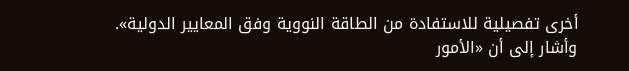أخرى تفصيلية للاستفادة من الطاقة النووية وفق المعايير الدولية». وأشار إلى أن «الأمور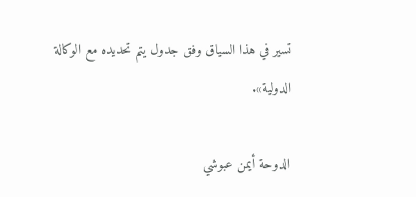تسير في هذا السياق وفق جدول يتم تحديده مع الوكالة الدولية».

الدوحة أيمن عبوشي